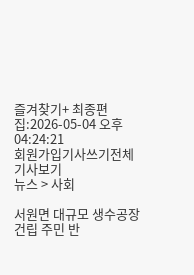즐겨찾기+ 최종편집:2026-05-04 오후 04:24:21
회원가입기사쓰기전체기사보기
뉴스 > 사회

서원면 대규모 생수공장 건립 주민 반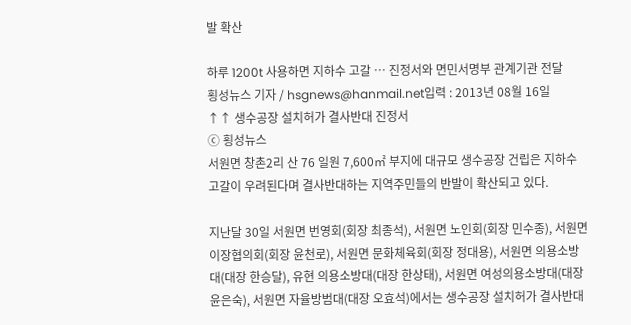발 확산

하루 1200t 사용하면 지하수 고갈 … 진정서와 면민서명부 관계기관 전달
횡성뉴스 기자 / hsgnews@hanmail.net입력 : 2013년 08월 16일
↑↑ 생수공장 설치허가 결사반대 진정서
ⓒ 횡성뉴스
서원면 창촌2리 산 76 일원 7,600㎡ 부지에 대규모 생수공장 건립은 지하수 고갈이 우려된다며 결사반대하는 지역주민들의 반발이 확산되고 있다.

지난달 30일 서원면 번영회(회장 최종석), 서원면 노인회(회장 민수종), 서원면 이장협의회(회장 윤천로), 서원면 문화체육회(회장 정대용), 서원면 의용소방대(대장 한승달), 유현 의용소방대(대장 한상태), 서원면 여성의용소방대(대장 윤은숙), 서원면 자율방범대(대장 오효석)에서는 생수공장 설치허가 결사반대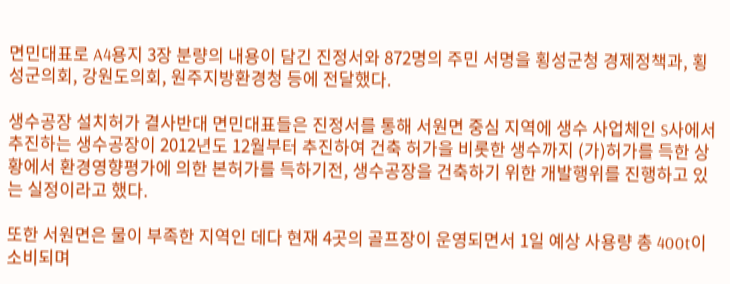면민대표로 A4용지 3장 분량의 내용이 담긴 진정서와 872명의 주민 서명을 횡성군청 경제정책과, 횡성군의회, 강원도의회, 원주지방환경청 등에 전달했다.

생수공장 설치허가 결사반대 면민대표들은 진정서를 통해 서원면 중심 지역에 생수 사업체인 S사에서 추진하는 생수공장이 2012년도 12월부터 추진하여 건축 허가을 비롯한 생수까지 (가)허가를 득한 상황에서 환경영향평가에 의한 본허가를 득하기전, 생수공장을 건축하기 위한 개발행위를 진행하고 있는 실정이라고 했다.

또한 서원면은 물이 부족한 지역인 데다 현재 4곳의 골프장이 운영되면서 1일 예상 사용량 총 400t이 소비되며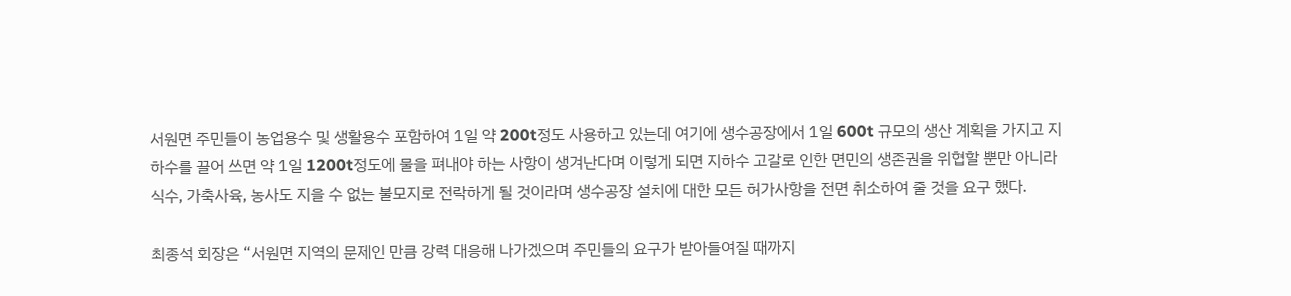서원면 주민들이 농업용수 및 생활용수 포함하여 1일 약 200t정도 사용하고 있는데 여기에 생수공장에서 1일 600t 규모의 생산 계획을 가지고 지하수를 끌어 쓰면 약 1일 1200t정도에 물을 펴내야 하는 사항이 생겨난다며 이렇게 되면 지하수 고갈로 인한 면민의 생존권을 위협할 뿐만 아니라 식수, 가축사육, 농사도 지을 수 없는 불모지로 전락하게 될 것이라며 생수공장 설치에 대한 모든 허가사항을 전면 취소하여 줄 것을 요구 했다.

최종석 회장은 “서원면 지역의 문제인 만큼 강력 대응해 나가겠으며 주민들의 요구가 받아들여질 때까지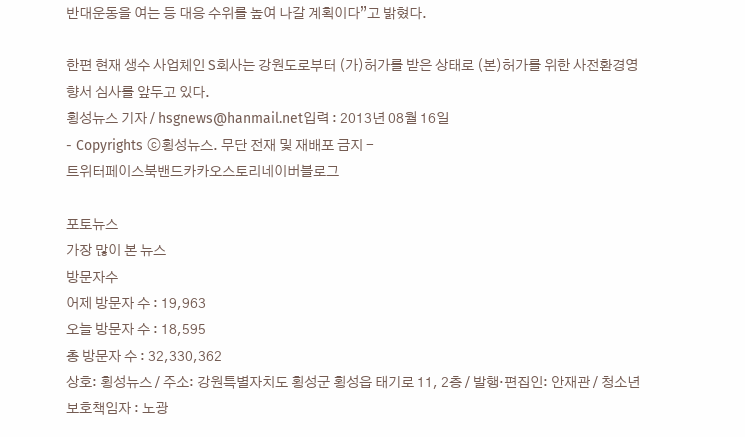반대운동을 여는 등 대응 수위를 높여 나갈 계획이다”고 밝혔다.

한편 현재 생수 사업체인 S회사는 강원도로부터 (가)허가를 받은 상태로 (본)허가를 위한 사전환경영향서 심사를 앞두고 있다.
횡성뉴스 기자 / hsgnews@hanmail.net입력 : 2013년 08월 16일
- Copyrights ⓒ횡성뉴스. 무단 전재 및 재배포 금지 -
트위터페이스북밴드카카오스토리네이버블로그

포토뉴스
가장 많이 본 뉴스
방문자수
어제 방문자 수 : 19,963
오늘 방문자 수 : 18,595
총 방문자 수 : 32,330,362
상호: 횡성뉴스 / 주소: 강원특별자치도 횡성군 횡성읍 태기로 11, 2층 / 발행·편집인: 안재관 / 청소년보호책임자 : 노광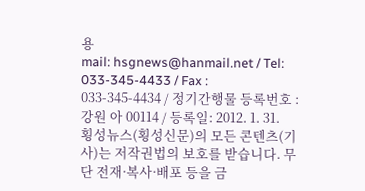용
mail: hsgnews@hanmail.net / Tel: 033-345-4433 / Fax : 033-345-4434 / 정기간행물 등록번호 : 강원 아 00114 / 등록일: 2012. 1. 31.
횡성뉴스(횡성신문)의 모든 콘텐츠(기사)는 저작권법의 보호를 받습니다. 무단 전재·복사·배포 등을 금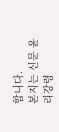합니다.
본지는 신문 윤리강령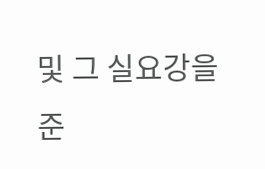및 그 실요강을 준